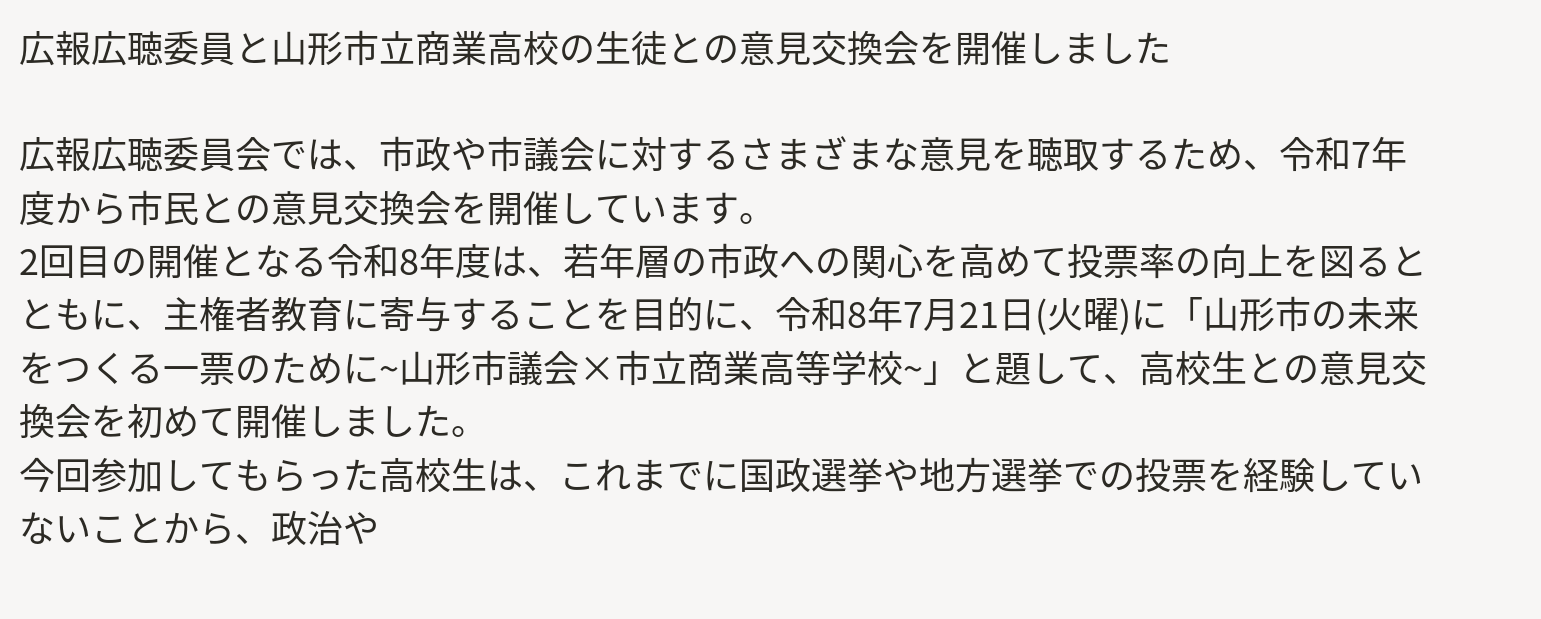広報広聴委員と山形市立商業高校の生徒との意見交換会を開催しました

広報広聴委員会では、市政や市議会に対するさまざまな意見を聴取するため、令和7年度から市民との意見交換会を開催しています。
2回目の開催となる令和8年度は、若年層の市政への関心を高めて投票率の向上を図るとともに、主権者教育に寄与することを目的に、令和8年7月21日(火曜)に「山形市の未来をつくる一票のために~山形市議会×市立商業高等学校~」と題して、高校生との意見交換会を初めて開催しました。
今回参加してもらった高校生は、これまでに国政選挙や地方選挙での投票を経験していないことから、政治や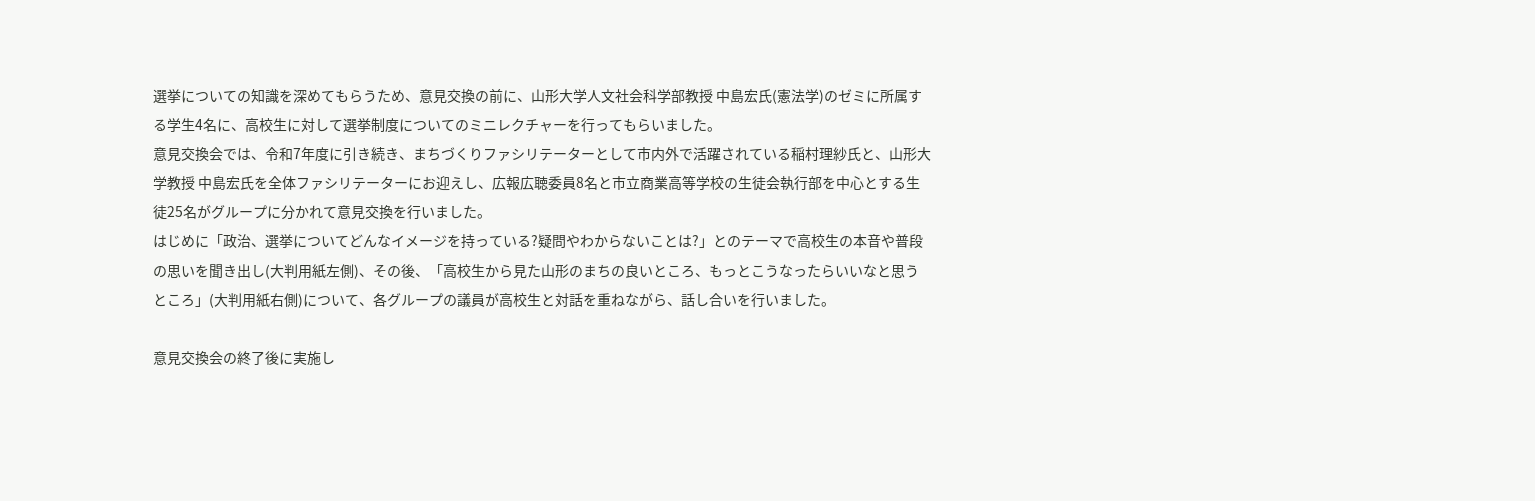選挙についての知識を深めてもらうため、意見交換の前に、山形大学人文社会科学部教授 中島宏氏(憲法学)のゼミに所属する学生4名に、高校生に対して選挙制度についてのミニレクチャーを行ってもらいました。
意見交換会では、令和7年度に引き続き、まちづくりファシリテーターとして市内外で活躍されている稲村理紗氏と、山形大学教授 中島宏氏を全体ファシリテーターにお迎えし、広報広聴委員8名と市立商業高等学校の生徒会執行部を中心とする生徒25名がグループに分かれて意見交換を行いました。
はじめに「政治、選挙についてどんなイメージを持っている?疑問やわからないことは?」とのテーマで高校生の本音や普段の思いを聞き出し(大判用紙左側)、その後、「高校生から見た山形のまちの良いところ、もっとこうなったらいいなと思うところ」(大判用紙右側)について、各グループの議員が高校生と対話を重ねながら、話し合いを行いました。

意見交換会の終了後に実施し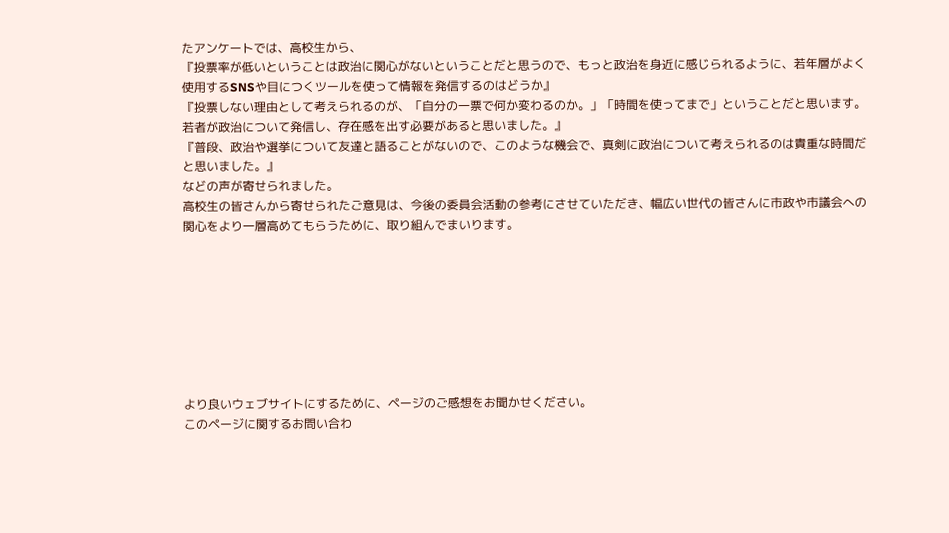たアンケートでは、高校生から、
『投票率が低いということは政治に関心がないということだと思うので、もっと政治を身近に感じられるように、若年層がよく使用するSNSや目につくツールを使って情報を発信するのはどうか』
『投票しない理由として考えられるのが、「自分の一票で何か変わるのか。」「時間を使ってまで」ということだと思います。若者が政治について発信し、存在感を出す必要があると思いました。』
『普段、政治や選挙について友達と語ることがないので、このような機会で、真剣に政治について考えられるのは貴重な時間だと思いました。』
などの声が寄せられました。
高校生の皆さんから寄せられたご意見は、今後の委員会活動の参考にさせていただき、幅広い世代の皆さんに市政や市議会への関心をより一層高めてもらうために、取り組んでまいります。








より良いウェブサイトにするために、ページのご感想をお聞かせください。
このページに関するお問い合わ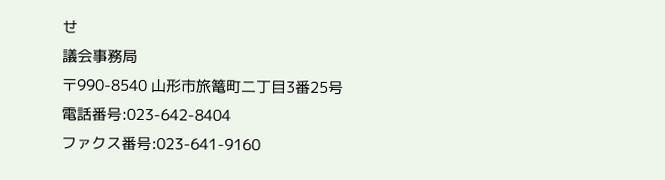せ
議会事務局
〒990-8540 山形市旅篭町二丁目3番25号
電話番号:023-642-8404
ファクス番号:023-641-9160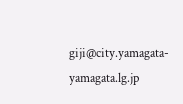giji@city.yamagata-yamagata.lg.jp